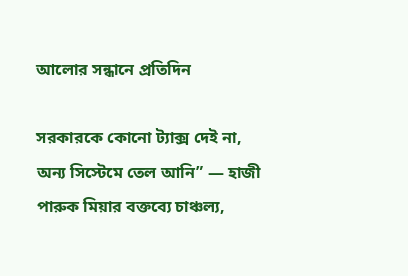আলোর সন্ধানে প্রতিদিন

সরকারকে কোনো ট্যাক্স দেই না, অন্য সিস্টেমে তেল আনি” — হাজী পারুক মিয়ার বক্তব্যে চাঞ্চল্য,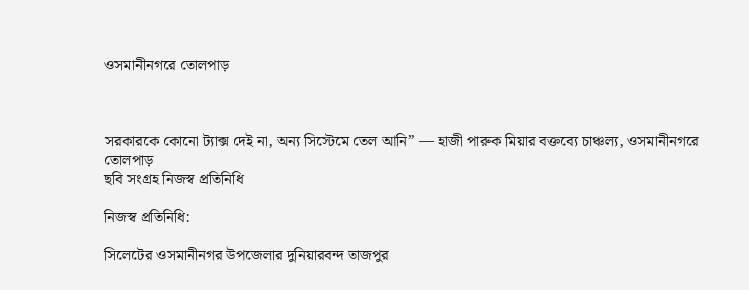ওসমানীনগরে তোলপাড়



সরকারকে কোনো ট্যাক্স দেই না, অন্য সিস্টেমে তেল আনি” — হাজী পারুক মিয়ার বক্তব্যে চাঞ্চল্য, ওসমানীনগরে তোলপাড়
ছবি সংগ্রহ নিজস্ব প্রতিনিধি

নিজস্ব প্রতিনিধি:

সিলেটের ওসমানীনগর উপজেলার দুনিয়ারবন্দ তাজপুর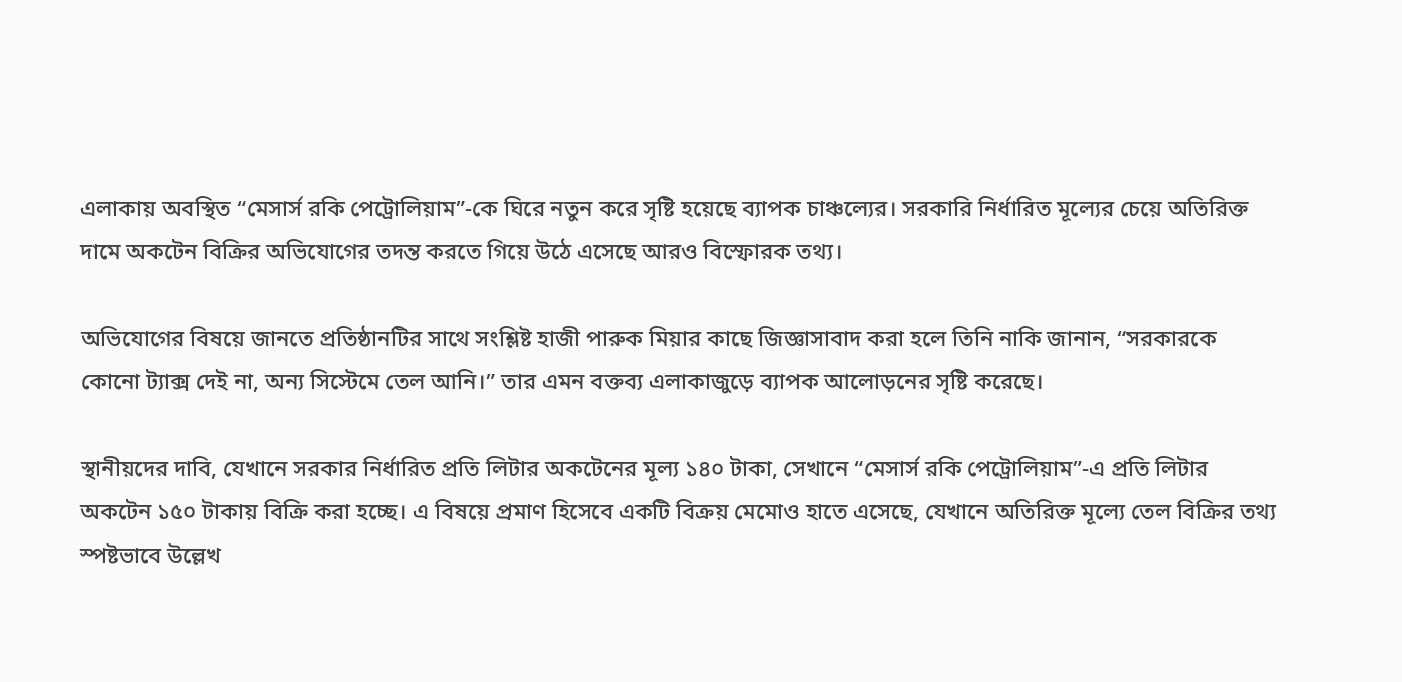এলাকায় অবস্থিত “মেসার্স রকি পেট্রোলিয়াম”-কে ঘিরে নতুন করে সৃষ্টি হয়েছে ব্যাপক চাঞ্চল্যের। সরকারি নির্ধারিত মূল্যের চেয়ে অতিরিক্ত দামে অকটেন বিক্রির অভিযোগের তদন্ত করতে গিয়ে উঠে এসেছে আরও বিস্ফোরক তথ্য।

অভিযোগের বিষয়ে জানতে প্রতিষ্ঠানটির সাথে সংশ্লিষ্ট হাজী পারুক মিয়ার কাছে জিজ্ঞাসাবাদ করা হলে তিনি নাকি জানান, “সরকারকে কোনো ট্যাক্স দেই না, অন্য সিস্টেমে তেল আনি।” তার এমন বক্তব্য এলাকাজুড়ে ব্যাপক আলোড়নের সৃষ্টি করেছে।

স্থানীয়দের দাবি, যেখানে সরকার নির্ধারিত প্রতি লিটার অকটেনের মূল্য ১৪০ টাকা, সেখানে “মেসার্স রকি পেট্রোলিয়াম”-এ প্রতি লিটার অকটেন ১৫০ টাকায় বিক্রি করা হচ্ছে। এ বিষয়ে প্রমাণ হিসেবে একটি বিক্রয় মেমোও হাতে এসেছে, যেখানে অতিরিক্ত মূল্যে তেল বিক্রির তথ্য স্পষ্টভাবে উল্লেখ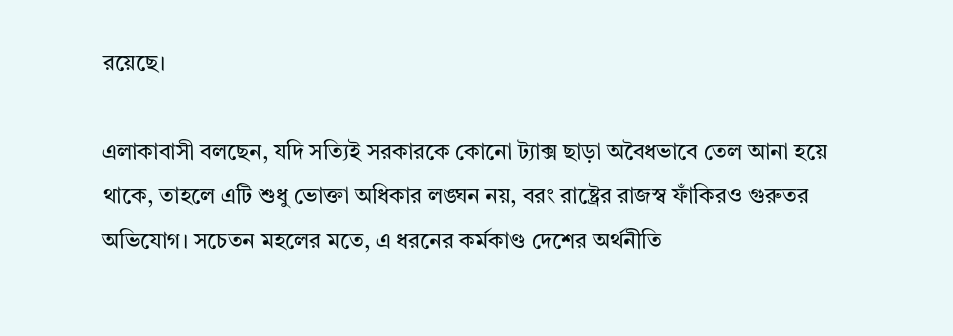রয়েছে।

এলাকাবাসী বলছেন, যদি সত্যিই সরকারকে কোনো ট্যাক্স ছাড়া অবৈধভাবে তেল আনা হয়ে থাকে, তাহলে এটি শুধু ভোক্তা অধিকার লঙ্ঘন নয়, বরং রাষ্ট্রের রাজস্ব ফাঁকিরও গুরুতর অভিযোগ। সচেতন মহলের মতে, এ ধরনের কর্মকাণ্ড দেশের অর্থনীতি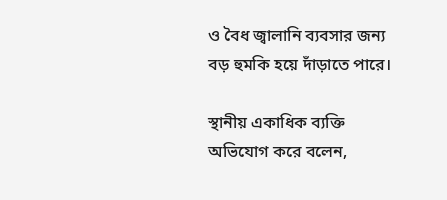ও বৈধ জ্বালানি ব্যবসার জন্য বড় হুমকি হয়ে দাঁড়াতে পারে।

স্থানীয় একাধিক ব্যক্তি অভিযোগ করে বলেন,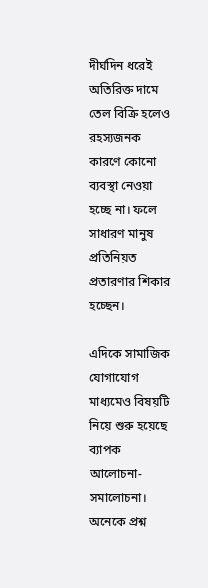দীর্ঘদিন ধরেই অতিরিক্ত দামে তেল বিক্রি হলেও রহস্যজনক কারণে কোনো ব্যবস্থা নেওয়া হচ্ছে না। ফলে সাধারণ মানুষ প্রতিনিয়ত প্রতারণার শিকার হচ্ছেন।

এদিকে সামাজিক যোগাযোগ মাধ্যমেও বিষয়টি নিয়ে শুরু হয়েছে ব্যাপক আলোচনা-সমালোচনা। অনেকে প্রশ্ন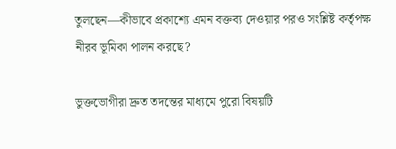তুলছেন—কীভাবে প্রকাশ্যে এমন বক্তব্য দেওয়ার পরও সংশ্লিষ্ট কর্তৃপক্ষ নীরব ভূমিকা পালন করছে?

ভুক্তভোগীরা দ্রুত তদন্তের মাধ্যমে পুরো বিষয়টি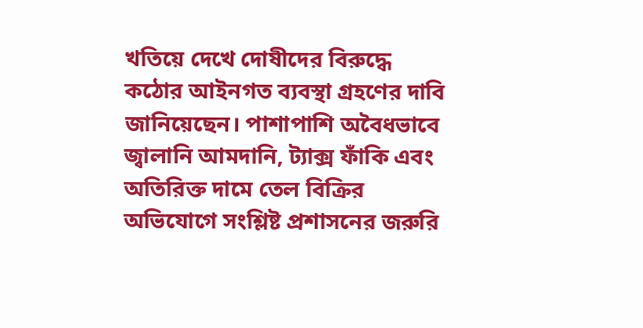খতিয়ে দেখে দোষীদের বিরুদ্ধে কঠোর আইনগত ব্যবস্থা গ্রহণের দাবি জানিয়েছেন। পাশাপাশি অবৈধভাবে জ্বালানি আমদানি, ট্যাক্স ফাঁকি এবং অতিরিক্ত দামে তেল বিক্রির অভিযোগে সংশ্লিষ্ট প্রশাসনের জরুরি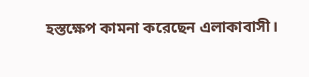হস্তক্ষেপ কামনা করেছেন এলাকাবাসী।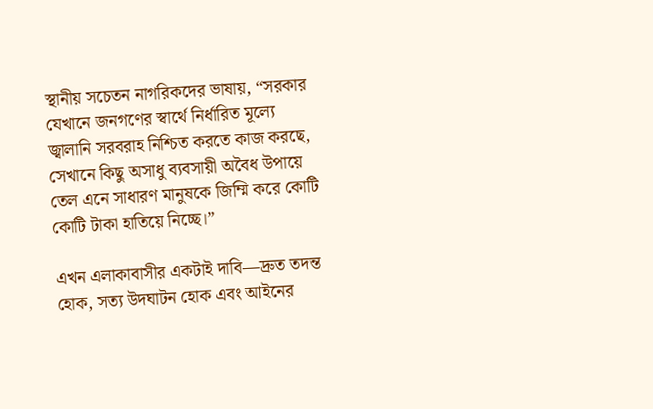স্থানীয় সচেতন নাগরিকদের ভাষায়, “সরকার যেখানে জনগণের স্বার্থে নির্ধারিত মূল্যে জ্বালানি সরবরাহ নিশ্চিত করতে কাজ করছে, সেখানে কিছু অসাধু ব্যবসায়ী অবৈধ উপায়ে তেল এনে সাধারণ মানুষকে জিম্মি করে কোটি কোটি টাকা হাতিয়ে নিচ্ছে।”

এখন এলাকাবাসীর একটাই দাবি—দ্রুত তদন্ত হোক, সত্য উদঘাটন হোক এবং আইনের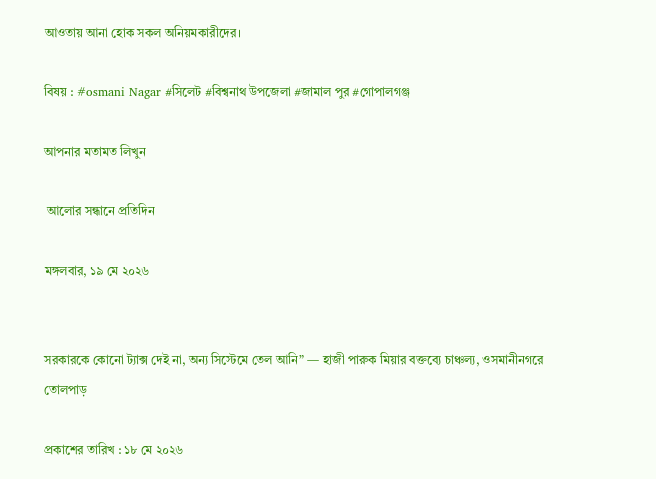আওতায় আনা হোক সকল অনিয়মকারীদের।

বিষয় : #osmani Nagar #সিলেট #বিশ্বনাথ উপজেলা #জামাল পুর #গোপালগঞ্জ

আপনার মতামত লিখুন

 আলোর সন্ধানে প্রতিদিন

মঙ্গলবার, ১৯ মে ২০২৬


সরকারকে কোনো ট্যাক্স দেই না, অন্য সিস্টেমে তেল আনি” — হাজী পারুক মিয়ার বক্তব্যে চাঞ্চল্য, ওসমানীনগরে তোলপাড়

প্রকাশের তারিখ : ১৮ মে ২০২৬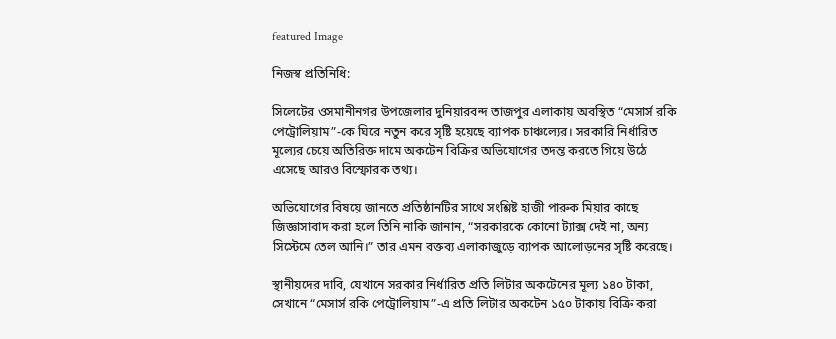featured Image

নিজস্ব প্রতিনিধি:

সিলেটের ওসমানীনগর উপজেলার দুনিয়ারবন্দ তাজপুর এলাকায় অবস্থিত “মেসার্স রকি পেট্রোলিয়াম”-কে ঘিরে নতুন করে সৃষ্টি হয়েছে ব্যাপক চাঞ্চল্যের। সরকারি নির্ধারিত মূল্যের চেয়ে অতিরিক্ত দামে অকটেন বিক্রির অভিযোগের তদন্ত করতে গিয়ে উঠে এসেছে আরও বিস্ফোরক তথ্য।

অভিযোগের বিষয়ে জানতে প্রতিষ্ঠানটির সাথে সংশ্লিষ্ট হাজী পারুক মিয়ার কাছে জিজ্ঞাসাবাদ করা হলে তিনি নাকি জানান, “সরকারকে কোনো ট্যাক্স দেই না, অন্য সিস্টেমে তেল আনি।” তার এমন বক্তব্য এলাকাজুড়ে ব্যাপক আলোড়নের সৃষ্টি করেছে।

স্থানীয়দের দাবি, যেখানে সরকার নির্ধারিত প্রতি লিটার অকটেনের মূল্য ১৪০ টাকা, সেখানে “মেসার্স রকি পেট্রোলিয়াম”-এ প্রতি লিটার অকটেন ১৫০ টাকায় বিক্রি করা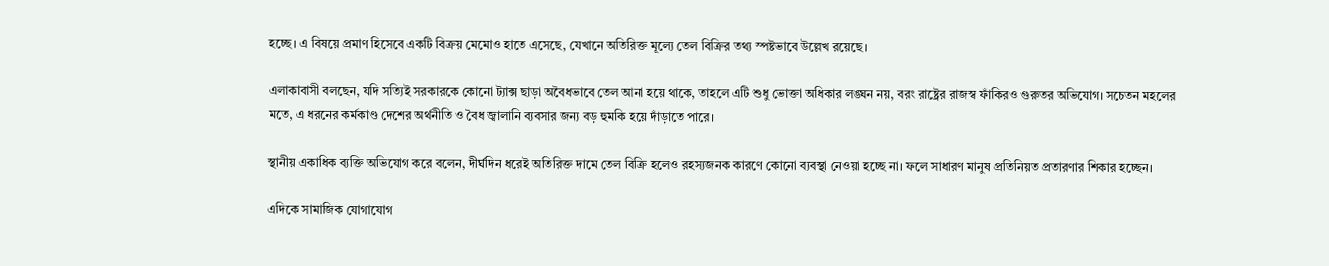হচ্ছে। এ বিষয়ে প্রমাণ হিসেবে একটি বিক্রয় মেমোও হাতে এসেছে, যেখানে অতিরিক্ত মূল্যে তেল বিক্রির তথ্য স্পষ্টভাবে উল্লেখ রয়েছে।

এলাকাবাসী বলছেন, যদি সত্যিই সরকারকে কোনো ট্যাক্স ছাড়া অবৈধভাবে তেল আনা হয়ে থাকে, তাহলে এটি শুধু ভোক্তা অধিকার লঙ্ঘন নয়, বরং রাষ্ট্রের রাজস্ব ফাঁকিরও গুরুতর অভিযোগ। সচেতন মহলের মতে, এ ধরনের কর্মকাণ্ড দেশের অর্থনীতি ও বৈধ জ্বালানি ব্যবসার জন্য বড় হুমকি হয়ে দাঁড়াতে পারে।

স্থানীয় একাধিক ব্যক্তি অভিযোগ করে বলেন, দীর্ঘদিন ধরেই অতিরিক্ত দামে তেল বিক্রি হলেও রহস্যজনক কারণে কোনো ব্যবস্থা নেওয়া হচ্ছে না। ফলে সাধারণ মানুষ প্রতিনিয়ত প্রতারণার শিকার হচ্ছেন।

এদিকে সামাজিক যোগাযোগ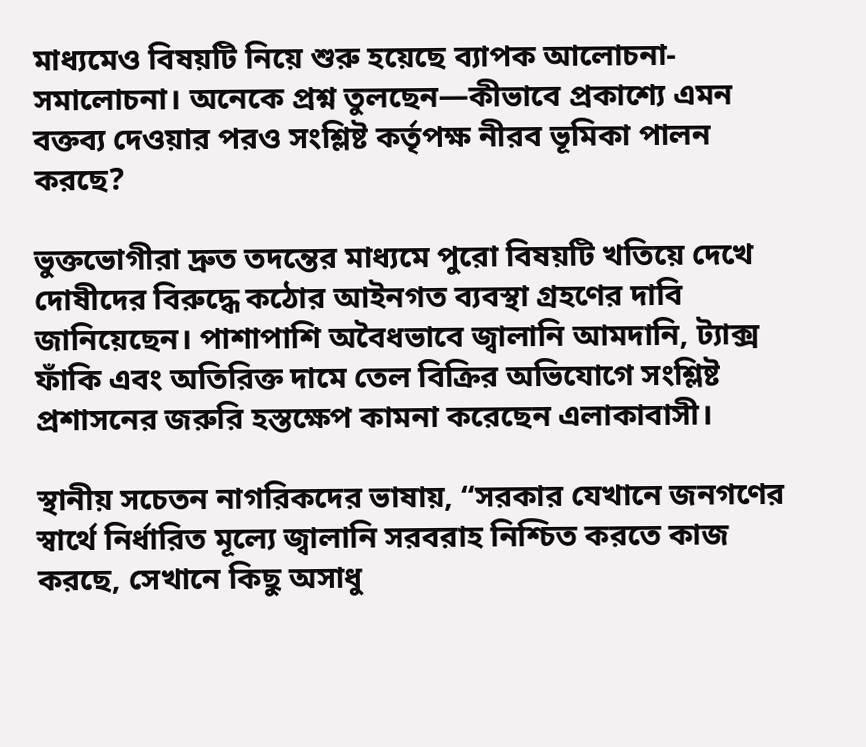মাধ্যমেও বিষয়টি নিয়ে শুরু হয়েছে ব্যাপক আলোচনা-সমালোচনা। অনেকে প্রশ্ন তুলছেন—কীভাবে প্রকাশ্যে এমন বক্তব্য দেওয়ার পরও সংশ্লিষ্ট কর্তৃপক্ষ নীরব ভূমিকা পালন করছে?

ভুক্তভোগীরা দ্রুত তদন্তের মাধ্যমে পুরো বিষয়টি খতিয়ে দেখে দোষীদের বিরুদ্ধে কঠোর আইনগত ব্যবস্থা গ্রহণের দাবি জানিয়েছেন। পাশাপাশি অবৈধভাবে জ্বালানি আমদানি, ট্যাক্স ফাঁকি এবং অতিরিক্ত দামে তেল বিক্রির অভিযোগে সংশ্লিষ্ট প্রশাসনের জরুরি হস্তক্ষেপ কামনা করেছেন এলাকাবাসী।

স্থানীয় সচেতন নাগরিকদের ভাষায়, “সরকার যেখানে জনগণের স্বার্থে নির্ধারিত মূল্যে জ্বালানি সরবরাহ নিশ্চিত করতে কাজ করছে, সেখানে কিছু অসাধু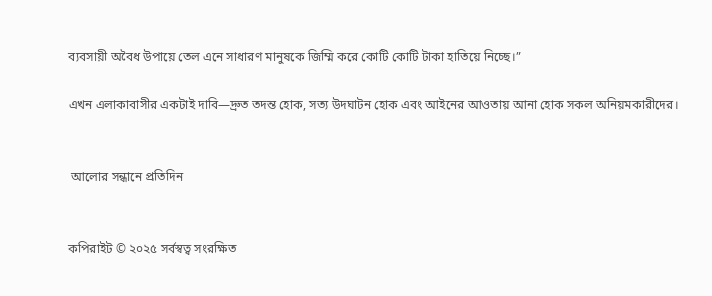ব্যবসায়ী অবৈধ উপায়ে তেল এনে সাধারণ মানুষকে জিম্মি করে কোটি কোটি টাকা হাতিয়ে নিচ্ছে।”

এখন এলাকাবাসীর একটাই দাবি—দ্রুত তদন্ত হোক, সত্য উদঘাটন হোক এবং আইনের আওতায় আনা হোক সকল অনিয়মকারীদের।


 আলোর সন্ধানে প্রতিদিন


কপিরাইট © ২০২৫ সর্বস্বত্ব সংরক্ষিত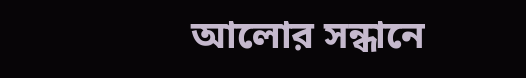আলোর সন্ধানে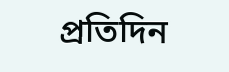প্রতিদিন